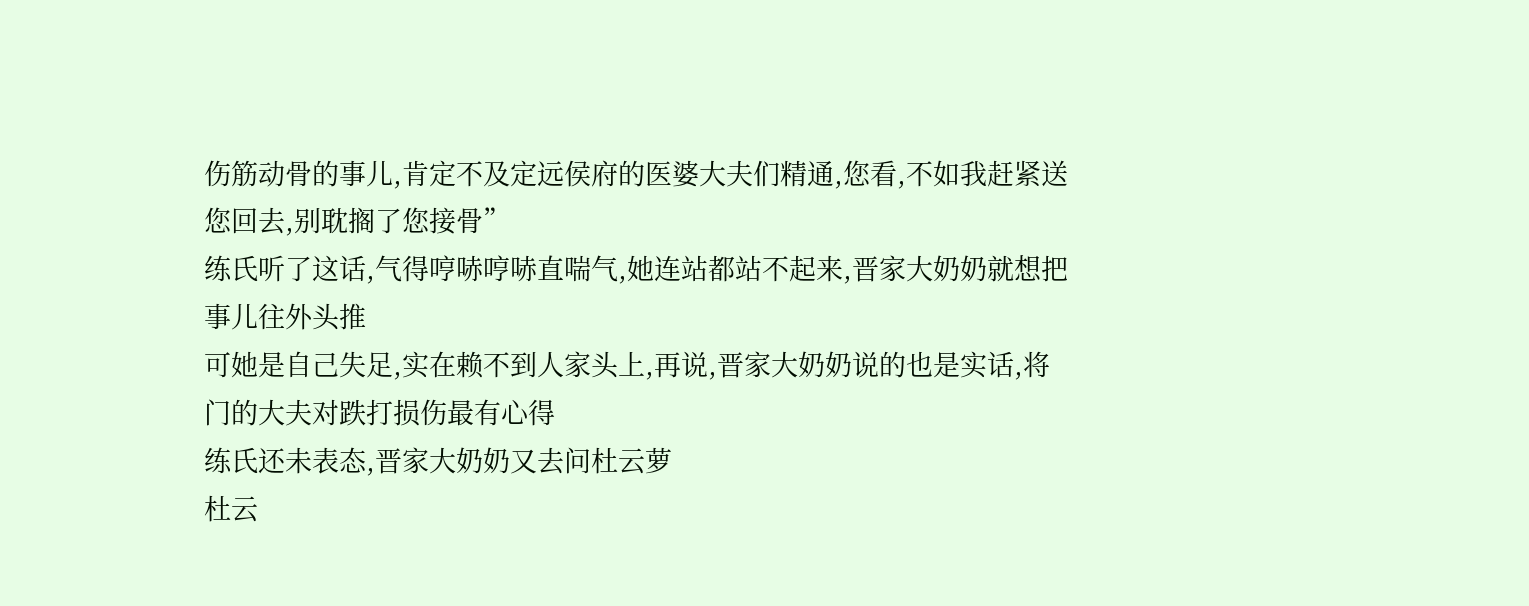伤筋动骨的事儿,肯定不及定远侯府的医婆大夫们精通,您看,不如我赶紧送您回去,别耽搁了您接骨”
练氏听了这话,气得哼哧哼哧直喘气,她连站都站不起来,晋家大奶奶就想把事儿往外头推
可她是自己失足,实在赖不到人家头上,再说,晋家大奶奶说的也是实话,将门的大夫对跌打损伤最有心得
练氏还未表态,晋家大奶奶又去问杜云萝
杜云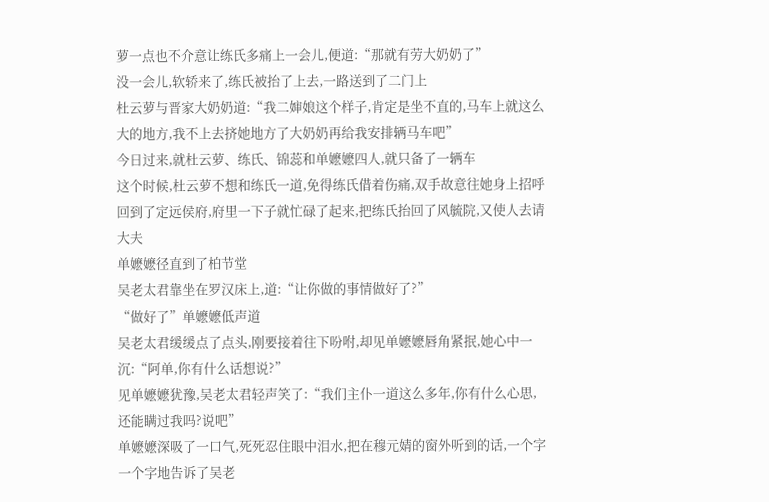萝一点也不介意让练氏多痛上一会儿,便道:“那就有劳大奶奶了”
没一会儿,软轿来了,练氏被抬了上去,一路送到了二门上
杜云萝与晋家大奶奶道:“我二婶娘这个样子,肯定是坐不直的,马车上就这么大的地方,我不上去挤她地方了大奶奶再给我安排辆马车吧”
今日过来,就杜云萝、练氏、锦蕊和单嬷嬷四人,就只备了一辆车
这个时候,杜云萝不想和练氏一道,免得练氏借着伤痛,双手故意往她身上招呼
回到了定远侯府,府里一下子就忙碌了起来,把练氏抬回了风毓院,又使人去请大夫
单嬷嬷径直到了柏节堂
吴老太君靠坐在罗汉床上,道:“让你做的事情做好了?”
“做好了”单嬷嬷低声道
吴老太君缓缓点了点头,刚要接着往下吩咐,却见单嬷嬷唇角紧抿,她心中一沉:“阿单,你有什么话想说?”
见单嬷嬷犹豫,吴老太君轻声笑了:“我们主仆一道这么多年,你有什么心思,还能瞒过我吗?说吧”
单嬷嬷深吸了一口气,死死忍住眼中泪水,把在穆元婧的窗外听到的话,一个字一个字地告诉了吴老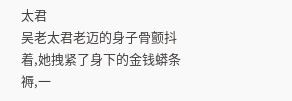太君
吴老太君老迈的身子骨颤抖着,她拽紧了身下的金钱蟒条褥,一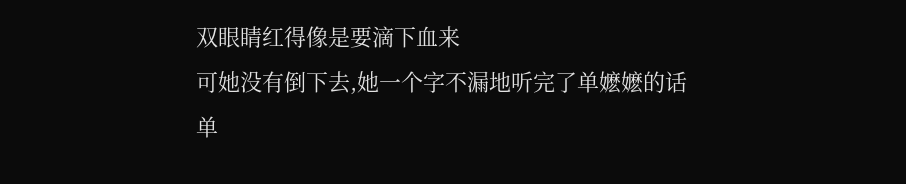双眼睛红得像是要滴下血来
可她没有倒下去,她一个字不漏地听完了单嬷嬷的话
单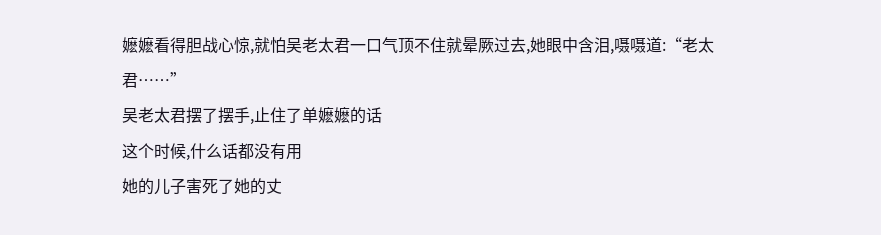嬷嬷看得胆战心惊,就怕吴老太君一口气顶不住就晕厥过去,她眼中含泪,嗫嗫道:“老太君……”
吴老太君摆了摆手,止住了单嬷嬷的话
这个时候,什么话都没有用
她的儿子害死了她的丈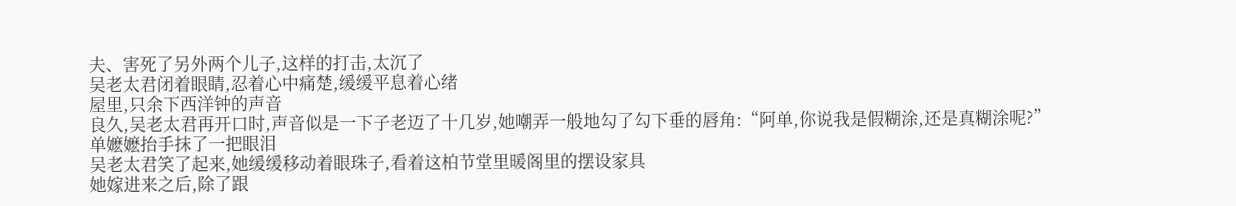夫、害死了另外两个儿子,这样的打击,太沉了
吴老太君闭着眼睛,忍着心中痛楚,缓缓平息着心绪
屋里,只余下西洋钟的声音
良久,吴老太君再开口时,声音似是一下子老迈了十几岁,她嘲弄一般地勾了勾下垂的唇角:“阿单,你说我是假糊涂,还是真糊涂呢?”
单嬷嬷抬手抹了一把眼泪
吴老太君笑了起来,她缓缓移动着眼珠子,看着这柏节堂里暖阁里的摆设家具
她嫁进来之后,除了跟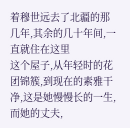着穆世远去了北疆的那几年,其余的几十年间,一直就住在这里
这个屋子,从年轻时的花团锦簇,到现在的素雅干净,这是她慢慢长的一生,而她的丈夫,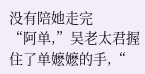没有陪她走完
“阿单,”吴老太君握住了单嬷嬷的手,“